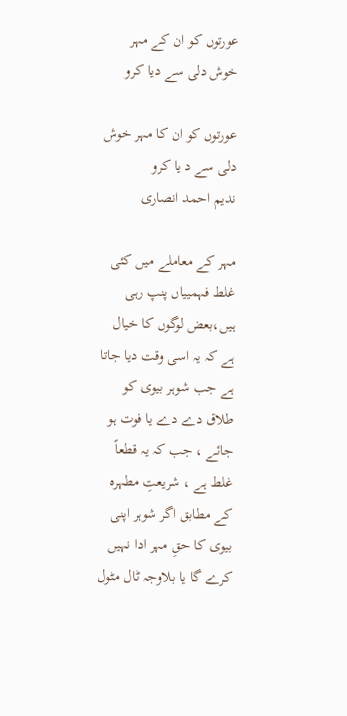عورتوں کو ان کے مہر خوش دلی سے دیا کرو

عورتوں کو ان کا مہر خوش دلی سے د یا کرو
ندیم احمد انصاری

مہر کے معاملے میں کئی غلط فہمییاں پنپ رہی ہیں،بعض لوگوں کا خیال ہے کہ یہ اسی وقت دیا جاتا ہے جب شوہر بیوی کو طلاق دے دے یا فوت ہو جائے ، جب کہ یہ قطعاً غلط ہے ، شریعتِ مطہرہ کے مطابق اگر شوہر اپنی بیوی کا حقِ مہر ادا نہیں کرے گا یا بلاوجہ ٹال مٹول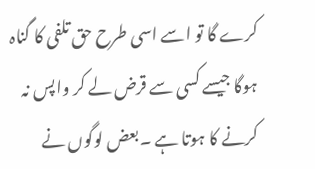کرے گا تو اسے اسی طرح حق تلفی کا گناہ ہوگا جیسے کسی سے قرض لے کر واپس نہ کرنے کا ہوتا ہے ۔بعض لوگوں نے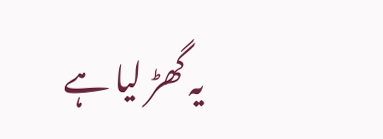یہ گھڑ لیا ہے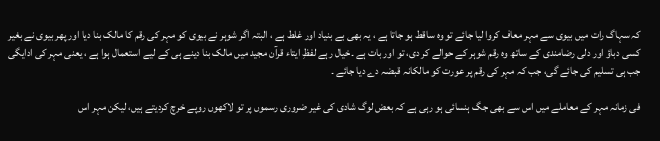کہ سہاگ رات میں بیوی سے مہر معاف کروا لیا جائے تو وہ ساقط ہو جاتا ہے ، یہ بھی بے بنیاد اور غلط ہے ، البتہ اگر شوہر نے بیوی کو مہر کی رقم کا مالک بنا دیا اور پھر بیوی نے بغیر کسی دباؤ اور دلی رضامندی کے ساتھ وہ رقم شوہر کے حوالے کر دی، تو اور بات ہے ۔خیال رہے لفظِ ایتاء قرآن مجید میں مالک بنا دینے ہی کے لیے استعمال ہوا ہے ، یعنی مہر کی ادایگی جب ہی تسلیم کی جائے گی، جب کہ مہر کی رقم پر عورت کو مالکانہ قبضہ دے دیا جائے ۔

فی زمانہ مہر کے معاملے میں اس سے بھی جگ ہنسائی ہو رہی ہے کہ بعض لوگ شادی کی غیر ضروری رسموں پر تو لاکھوں روپے خرچ کردیتے ہیں، لیکن مہر اس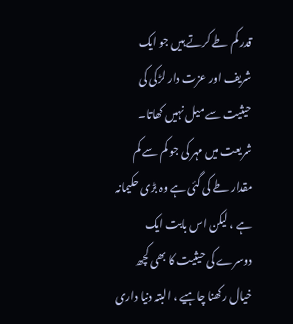قدر کم طے کرتے ہیں جو ایک شریف اور عزت دار لڑکی کی حیثیت سے میل نہیں کھاتا۔ شریعت میں مہر کی جو کم سے کم مقدار طے کی گئی ہے وہ بڑی حکیمانہ ہے ، لیکن اس بابت ایک دوسرے کی حیثیت کا بھی کچھ خیال رکھنا چاہیے ، البتہ دنیا داری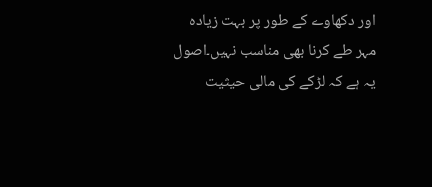اور دکھاوے کے طور پر بہت زیادہ مہر طے کرنا بھی مناسب نہیں۔اصول یہ ہے کہ لڑکے کی مالی حیثیت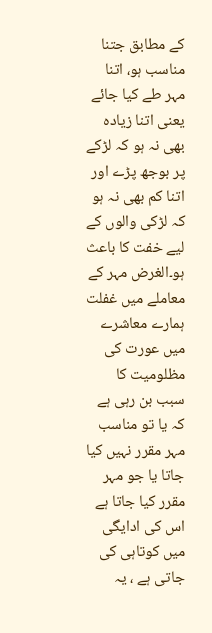کے مطابق جتنا مناسب ہو، اتنا مہر طے کیا جائے یعنی اتنا زیادہ بھی نہ ہو کہ لڑکے پر بوجھ پڑے اور اتنا کم بھی نہ ہو کہ لڑکی والوں کے لیے خفت کا باعث ہو۔الغرض مہر کے معاملے میں غفلت ہمارے معاشرے میں عورت کی مظلومیت کا سبب بن رہی ہے کہ یا تو مناسب مہر مقرر نہیں کیا جاتا یا جو مہر مقرر کیا جاتا ہے اس کی ادایگی میں کوتاہی کی جاتی ہے ، یہ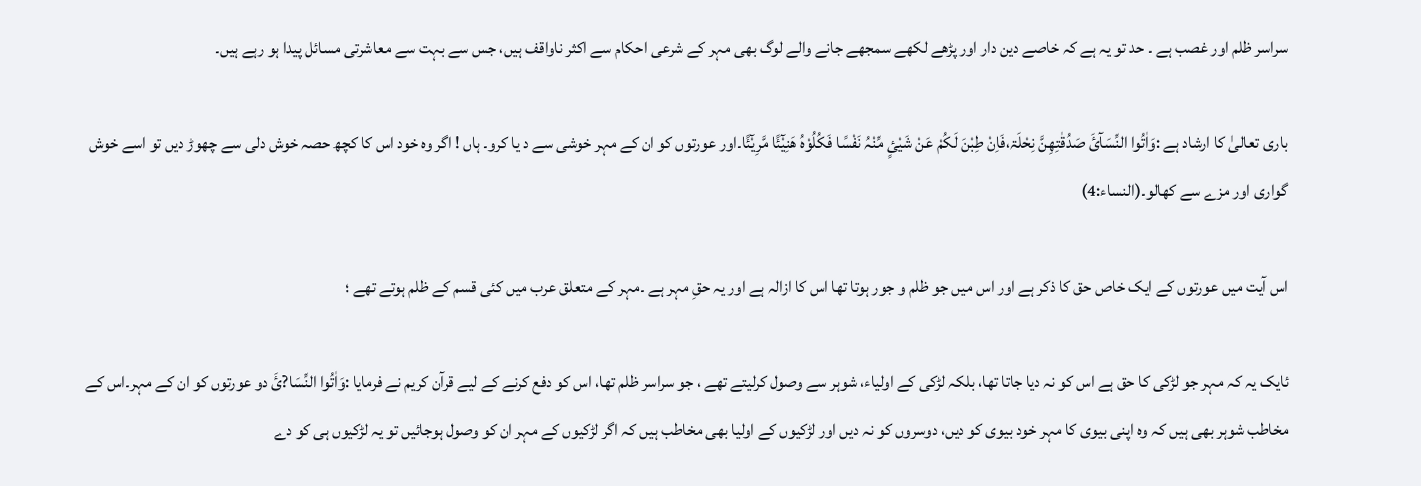سراسر ظلم اور غصب ہے ۔ حد تو یہ ہے کہ خاصے دین دار اور پڑھے لکھے سمجھے جانے والے لوگ بھی مہر کے شرعی احکام سے اکثر ناواقف ہیں، جس سے بہت سے معاشرتی مسائل پیدا ہو رہے ہیں۔

باری تعالیٰ کا ارشاد ہے :وَاٰتُوا النِّسَآئَ صَدُقٰتِھِنَّ نِحْلَۃ،فَاِنْ طِبْنَ لَکُمْ عَنْ شَیْئٍ مِّنْہُ نَفْسًا فَکُلُوْہُ ھَنِیْٓئًا مَّرِیْٓئًا۔اور عورتوں کو ان کے مہر خوشی سے د یا کرو۔ ہاں ! اگر وہ خود اس کا کچھ حصہ خوش دلی سے چھوڑ دیں تو اسے خوش گواری اور مزے سے کھالو۔(النساء:4)

اس آیت میں عورتوں کے ایک خاص حق کا ذکر ہے اور اس میں جو ظلم و جور ہوتا تھا اس کا ازالہ ہے اور یہ حقِ مہر ہے ۔مہر کے متعلق عرب میں کئی قسم کے ظلم ہوتے تھے ؛

ئایک یہ کہ مہر جو لڑکی کا حق ہے اس کو نہ دیا جاتا تھا، بلکہ لڑکی کے اولیاء، شوہر سے وصول کرلیتے تھے ، جو سراسر ظلم تھا، اس کو دفع کرنے کے لیے قرآن کریم نے فرمایا :وَاٰتُوا النِّسَا?ئَ دو عورتوں کو ان کے مہر۔اس کے مخاطب شوہر بھی ہیں کہ وہ اپنی بیوی کا مہر خود بیوی کو دیں، دوسروں کو نہ دیں اور لڑکیوں کے اولیا بھی مخاطب ہیں کہ اگر لڑکیوں کے مہر ان کو وصول ہوجائیں تو یہ لڑکیوں ہی کو دے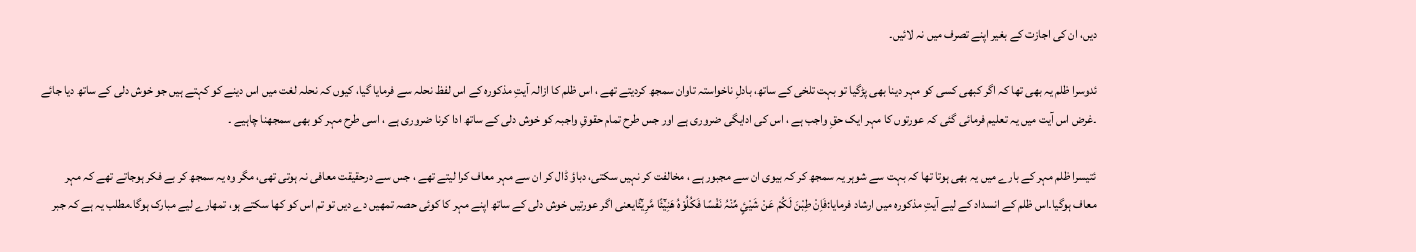دیں، ان کی اجازت کے بغیر اپنے تصرف میں نہ لائیں۔

ئدوسرا ظلم یہ بھی تھا کہ اگر کبھی کسی کو مہر دینا بھی پڑگیا تو بہت تلخی کے ساتھ، بادلِ ناخواستہ تاوان سمجھ کردیتے تھے ، اس ظلم کا ازالہ آیتِ مذکورہ کے اس لفظ نحلہ سے فرمایا گیا، کیوں کہ نحلہ لغت میں اس دینے کو کہتے ہیں جو خوش دلی کے ساتھ دیا جائے ۔غرض اس آیت میں یہ تعلیم فرمائی گئی کہ عورتوں کا مہر ایک حقِ واجب ہے ، اس کی ادایگی ضروری ہے اور جس طرح تمام حقوقِ واجبہ کو خوش دلی کے ساتھ ادا کرنا ضروری ہے ، اسی طرح مہر کو بھی سمجھنا چاہیے ۔

ئتیسرا ظلم مہر کے بارے میں یہ بھی ہوتا تھا کہ بہت سے شوہر یہ سمجھ کر کہ بیوی ان سے مجبور ہے ، مخالفت کر نہیں سکتی، دباؤ ڈال کر ان سے مہر معاف کرا لیتے تھے ، جس سے درحقیقت معافی نہ ہوتی تھی، مگر وہ یہ سمجھ کر بے فکر ہوجاتے تھے کہ مہر معاف ہوگیا۔اس ظلم کے انسداد کے لیے آیتِ مذکورہ میں ارشاد فرمایا:فَاِنْ طِبْنَ لَکُمْ عَنْ شَیْئٍ مِّنْہُ نَفْسًا فَکُلُوْہُ ھَنِیْٓئًا مَّرِیْٓئًایعنی اگر عورتیں خوش دلی کے ساتھ اپنے مہر کا کوئی حصہ تمھیں دے دیں تو تم اس کو کھا سکتے ہو، تمھارے لیے مبارک ہوگا۔مطلب یہ ہے کہ جبر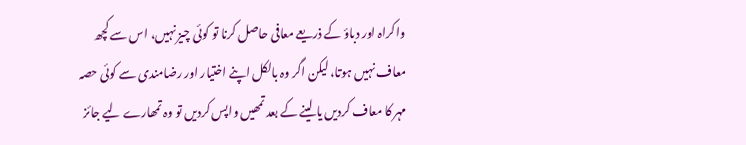واکراہ اور دباؤ کے ذریعے معافی حاصل کرنا تو کوئی چیز نہیں، اس سے کچھ معاف نہیں ہوتا، لیکن اگر وہ بالکل اپنے اختیار اور رضامندی سے کوئی حصہ مہر کا معاف کردیں یا لینے کے بعد تمھیں واپس کردیں تو وہ تمھارے لیے جائز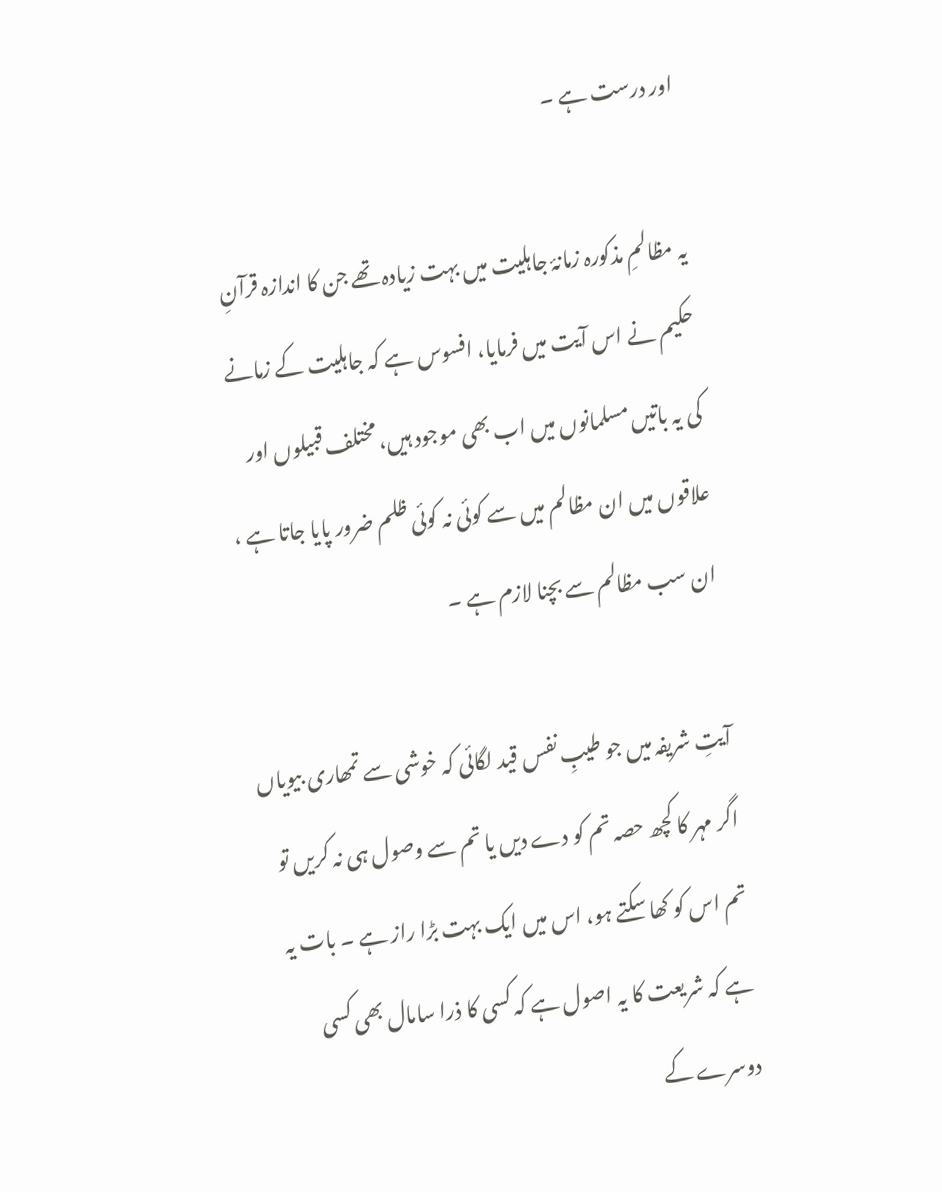اور درست ہے ۔

یہ مظالمِ مذکورہ زمانۂ جاہلیت میں بہت زیادہ تھے جن کا اندازہ قرآنِ حکیم نے اس آیت میں فرمایا، افسوس ہے کہ جاہلیت کے زمانے کی یہ باتیں مسلمانوں میں اب بھی موجود ہیں، مختلف قبیلوں اور علاقوں میں ان مظالم میں سے کوئی نہ کوئی ظلم ضرور پایا جاتا ہے ، ان سب مظالم سے بچنا لازم ہے ۔

آیتِ شریفہ میں جو طیبِ نفس قید لگائی کہ خوشی سے تمھاری بیویاں اگر مہر کا کچھ حصہ تم کو دے دیں یا تم سے وصول ہی نہ کریں تو تم اس کو کھا سکتے ہو، اس میں ایک بہت بڑا راز ہے ۔ بات یہ ہے کہ شریعت کا یہ اصول ہے کہ کسی کا ذرا سامال بھی کسی دوسرے کے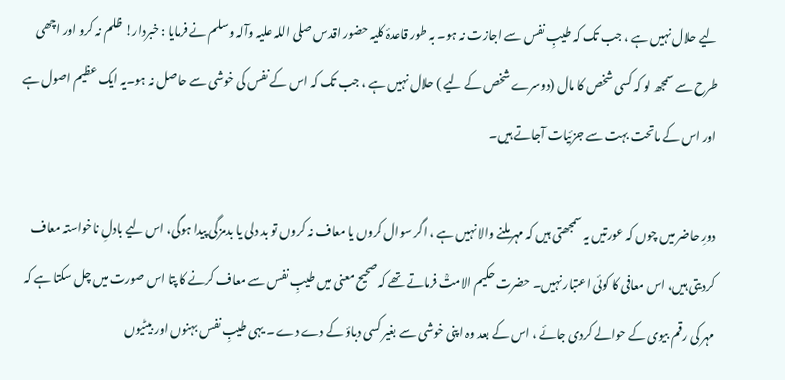لیے حلال نہیں ہے ، جب تک کہ طیبِ نفس سے اجازت نہ ہو۔ بہ طور قاعدۂ کلیہ حضور اقدس صلی اللہ علیہ وآلہ وسلم نے فرمایا : خبردار! ظلم نہ کرو اور اچھی طرح سے سمجھ لو کہ کسی شخص کا مال (دوسرے شخص کے لیے ) حلال نہیں ہے ، جب تک کہ اس کے نفس کی خوشی سے حاصل نہ ہو۔یہ ایک عظیم اصول ہے اور اس کے ماتحت بہت سے جزئیات آجاتے ہیں۔

دورِ حاضر میں چوں کہ عورتیں یہ سمجھتی ہیں کہ مہر ملنے والا نہیں ہے ، اگر سوال کروں یا معاف نہ کروں تو بد دلی یا بدمزگی پیدا ہوگی، اس لیے بادلِ ناخواستہ معاف کردیتی ہیں، اس معافی کا کوئی اعتبار نہیں۔ حضرت حکیم الامتؒ فرماتے تھے کہ صحیح معنی میں طیبِ نفس سے معاف کرنے کا پتا اس صورت میں چل سکتا ہے کہ مہر کی رقم بیوی کے حوالے کردی جائے ، اس کے بعد وہ اپنی خوشی سے بغیر کسی دباؤ کے دے دے ۔ یہی طیبِ نفس بہنوں اور بیٹیوں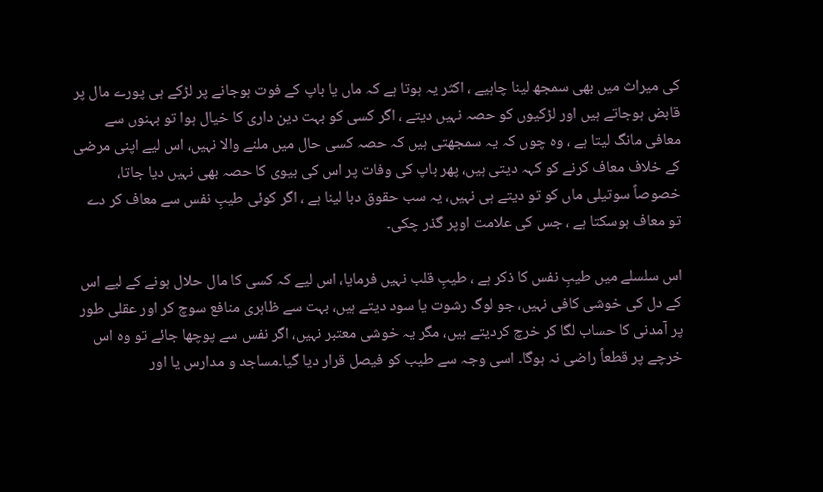کی میراث میں بھی سمجھ لینا چاہیے ، اکثر یہ ہوتا ہے کہ ماں یا باپ کے فوت ہوجانے پر لڑکے ہی پورے مال پر قابض ہوجاتے ہیں اور لڑکیوں کو حصہ نہیں دیتے ، اگر کسی کو بہت دین داری کا خیال ہوا تو بہنوں سے معافی مانگ لیتا ہے ، وہ چوں کہ یہ سمجھتی ہیں کہ حصہ کسی حال میں ملنے والا نہیں، اس لیے اپنی مرضی کے خلاف معاف کرنے کو کہہ دیتی ہیں، پھر باپ کی وفات پر اس کی بیوی کا حصہ بھی نہیں دیا جاتا، خصوصاً سوتیلی ماں کو تو دیتے ہی نہیں، یہ سب حقوق دبا لینا ہے ، اگر کوئی طیبِ نفس سے معاف کر دے تو معاف ہوسکتا ہے ، جس کی علامت اوپر گذر چکی۔

اس سلسلے میں طیبِ نفس کا ذکر ہے ، طیبِ قلب نہیں فرمایا، اس لیے کہ کسی کا مال حلال ہونے کے لیے اس کے دل کی خوشی کافی نہیں، جو لوگ رشوت یا سود دیتے ہیں، بہت سے ظاہری منافع سوچ کر اور عقلی طور پر آمدنی کا حساب لگا کر خرچ کردیتے ہیں، مگر یہ خوشی معتبر نہیں، اگر نفس سے پوچھا جائے تو وہ اس خرچے پر قطعاً راضی نہ ہوگا۔ اسی وجہ سے طیب کو فیصل قرار دیا گیا۔مساجد و مدارس یا اور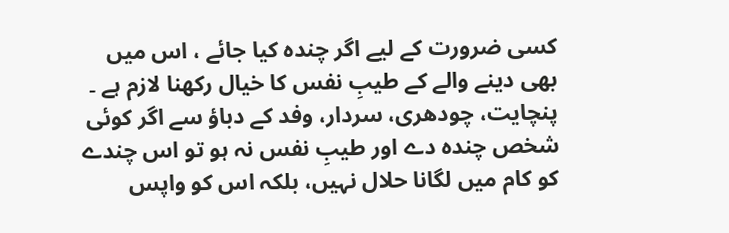کسی ضرورت کے لیے اگر چندہ کیا جائے ، اس میں بھی دینے والے کے طیبِ نفس کا خیال رکھنا لازم ہے ۔ پنچایت، چودھری، سردار، وفد کے دباؤ سے اگر کوئی شخص چندہ دے اور طیبِ نفس نہ ہو تو اس چندے کو کام میں لگانا حلال نہیں، بلکہ اس کو واپس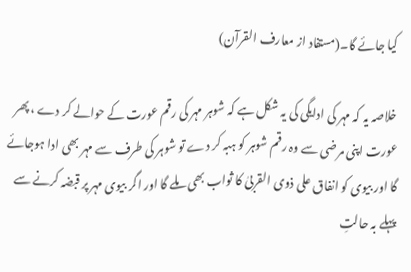کیا جائے گا۔(مستفاد از معارف القرآن)

خلاصہ یہ کہ مہر کی ادایگی کی یہ شکل ہے کہ شوہر مہر کی رقم عورت کے حوالے کر دے ، پھر عورت اپنی مرضی سے وہ رقم شوہر کو ہبہ کر دے تو شوہر کی طرف سے مہر بھی ادا ہوجائے گا اور بیوی کو انفاق علی ذوی القربیٰ کا ثواب بھی ملے گا اور اگر بیوی مہر پر قبضہ کرنے سے پہلے بہ حالتِ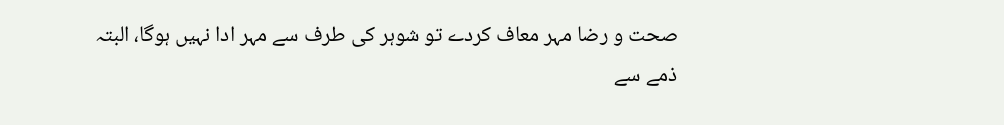صحت و رضا مہر معاف کردے تو شوہر کی طرف سے مہر ادا نہیں ہوگا، البتہ ذمے سے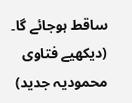ساقط ہوجائے گا۔ (دیکھیے فتاوی محمودیہ جدید)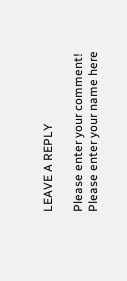LEAVE A REPLY

Please enter your comment!
Please enter your name here